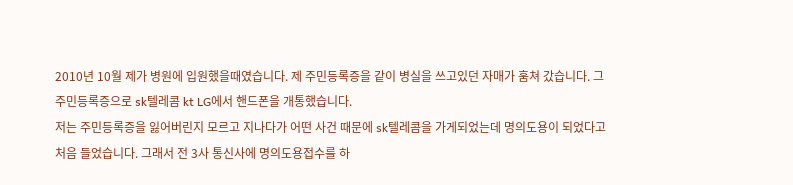2010년 10월 제가 병원에 입원했을때였습니다. 제 주민등록증을 같이 병실을 쓰고있던 자매가 훔쳐 갔습니다. 그 주민등록증으로 sk텔레콤 kt LG에서 핸드폰을 개통했습니다.
저는 주민등록증을 잃어버린지 모르고 지나다가 어떤 사건 때문에 sk텔레콤을 가게되었는데 명의도용이 되었다고 처음 들었습니다. 그래서 전 3사 통신사에 명의도용접수를 하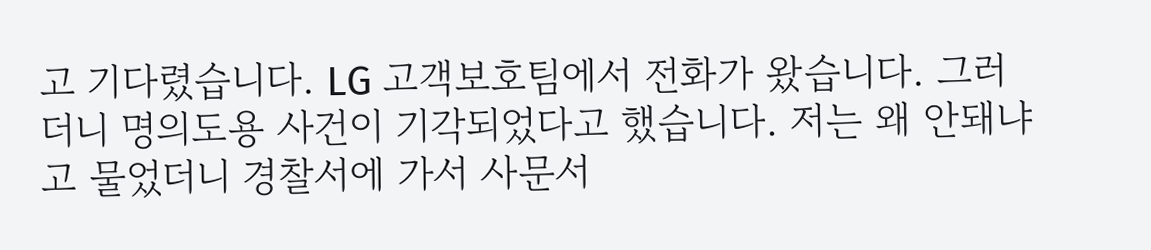고 기다렸습니다. LG 고객보호팀에서 전화가 왔습니다. 그러더니 명의도용 사건이 기각되었다고 했습니다. 저는 왜 안돼냐고 물었더니 경찰서에 가서 사문서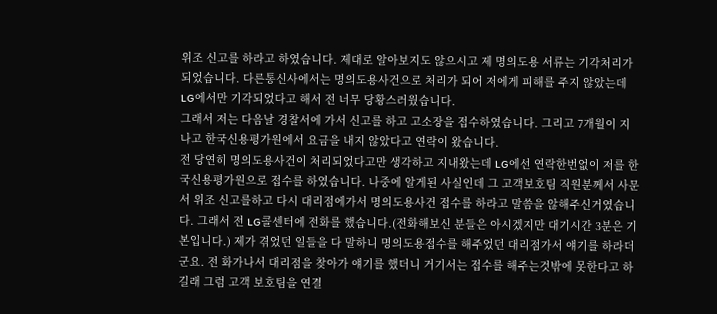위조 신고를 하라고 하였습니다. 제대로 알아보지도 않으시고 제 명의도용 서류는 기각처리가 되었습니다. 다른통신사에서는 명의도용사건으로 처리가 되어 저에게 피해를 주지 않았는데 LG에서만 기각되었다고 해서 전 너무 당황스러웠습니다.
그래서 저는 다음날 경찰서에 가서 신고를 하고 고소장을 접수하였습니다. 그리고 7개월이 지나고 한국신용평가원에서 요금을 내지 않았다고 연락이 왔습니다.
전 당연히 명의도용사건이 처리되었다고만 생각하고 지내왔는데 LG에선 연락한번없이 저를 한국신용평가원으로 접수를 하였습니다. 나중에 알게된 사실인데 그 고객보호팀 직원분께서 사문서 위조 신고를하고 다시 대리점에가서 명의도용사건 접수를 하라고 말씀을 않해주신거였습니다. 그래서 전 LG콜센터에 전화를 했습니다.(전화해보신 분들은 아시겠지만 대기시간 3분은 기본입니다.) 제가 겪었던 일들을 다 말하니 명의도용접수를 해주었던 대리점가서 얘기를 하라더군요. 전 화가나서 대리점을 찾아가 얘기를 했더니 거기서는 접수를 해주는것밖에 못한다고 하길래 그럼 고객 보호팀을 연결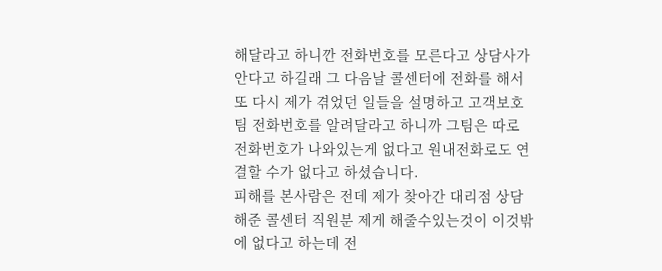해달라고 하니깐 전화번호를 모른다고 상담사가 안다고 하길래 그 다음날 콜센터에 전화를 해서 또 다시 제가 겪었던 일들을 설명하고 고객보호팀 전화번호를 알려달라고 하니까 그팀은 따로 전화번호가 나와있는게 없다고 원내전화로도 연결할 수가 없다고 하셨습니다.
피해를 본사람은 전데 제가 찾아간 대리점 상담해준 콜센터 직원분 제게 해줄수있는것이 이것밖에 없다고 하는데 전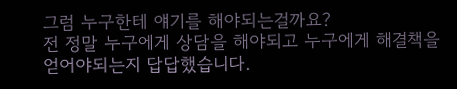그럼 누구한테 얘기를 해야되는걸까요?
전 정말 누구에게 상담을 해야되고 누구에게 해결책을 얻어야되는지 답답했습니다.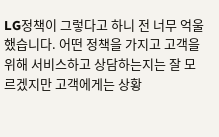LG정책이 그렇다고 하니 전 너무 억울했습니다. 어떤 정책을 가지고 고객을 위해 서비스하고 상담하는지는 잘 모르겠지만 고객에게는 상황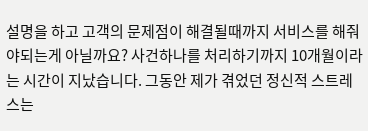설명을 하고 고객의 문제점이 해결될때까지 서비스를 해줘야되는게 아닐까요? 사건하나를 처리하기까지 10개월이라는 시간이 지났습니다. 그동안 제가 겪었던 정신적 스트레스는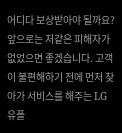어디다 보상받아야 될까요?
앞으로는 저같은 피해자가 없었으면 좋겠습니다. 고객이 불편해하기 전에 먼저 찾아가 서비스를 해주는 LG유플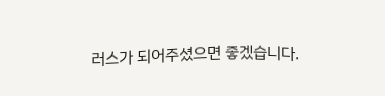러스가 되어주셨으면 좋겠습니다.